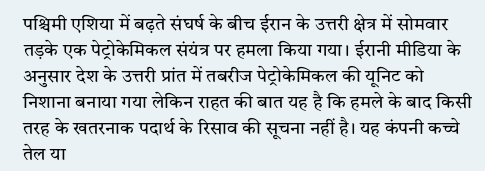पश्चिमी एशिया में बढ़ते संघर्ष के बीच ईरान के उत्तरी क्षेत्र में सोमवार तड़के एक पेट्रोकेमिकल संयंत्र पर हमला किया गया। ईरानी मीडिया के अनुसार देश के उत्तरी प्रांत में तबरीज पेट्रोकेमिकल की यूनिट को निशाना बनाया गया लेकिन राहत की बात यह है कि हमले के बाद किसी तरह के खतरनाक पदार्थ के रिसाव की सूचना नहीं है। यह कंपनी कच्चे तेल या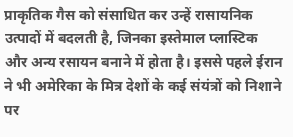प्राकृतिक गैस को संसाधित कर उन्हें रासायनिक उत्पादों में बदलती है, जिनका इस्तेमाल प्लास्टिक और अन्य रसायन बनाने में होता है। इससे पहले ईरान ने भी अमेरिका के मित्र देशों के कई संयंत्रों को निशाने पर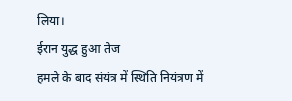लिया।
ईरान युद्ध हुआ तेज
हमले के बाद संयंत्र में स्थिति नियंत्रण में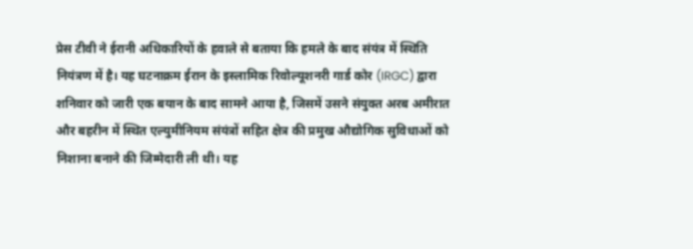प्रेस टीवी ने ईरानी अधिकारियों के हवाले से बताया कि हमले के बाद संयंत्र में स्थिति नियंत्रण में है। यह घटनाक्रम ईरान के इस्लामिक रिवोल्यूशनरी गार्ड कोर (IRGC) द्वारा शनिवार को जारी एक बयान के बाद सामने आया है, जिसमें उसने संयुक्त अरब अमीरात और बहरीन में स्थित एल्युमीनियम संयंत्रों सहित क्षेत्र की प्रमुख औद्योगिक सुविधाओं को निशाना बनाने की जिम्मेदारी ली थी। यह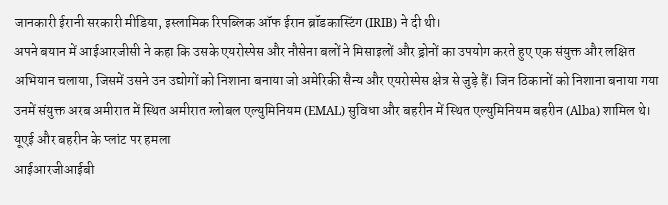जानकारी ईरानी सरकारी मीडिया, इस्लामिक रिपब्लिक ऑफ ईरान ब्रॉडकास्टिंग (IRIB) ने दी थी।
अपने बयान में आईआरजीसी ने कहा कि उसके एयरोस्पेस और नौसेना बलों ने मिसाइलों और ड्रोनों का उपयोग करते हुए एक संयुक्त और लक्षित अभियान चलाया, जिसमें उसने उन उद्योगों को निशाना बनाया जो अमेरिकी सैन्य और एयरोस्पेस क्षेत्र से जुड़े हैं। जिन ठिकानों को निशाना बनाया गया उनमें संयुक्त अरब अमीरात में स्थित अमीरात ग्लोबल एल्युमिनियम (EMAL) सुविधा और बहरीन में स्थित एल्युमिनियम बहरीन (Alba) शामिल थे।
यूएई और बहरीन के प्लांट पर हमला
आईआरजीआईबी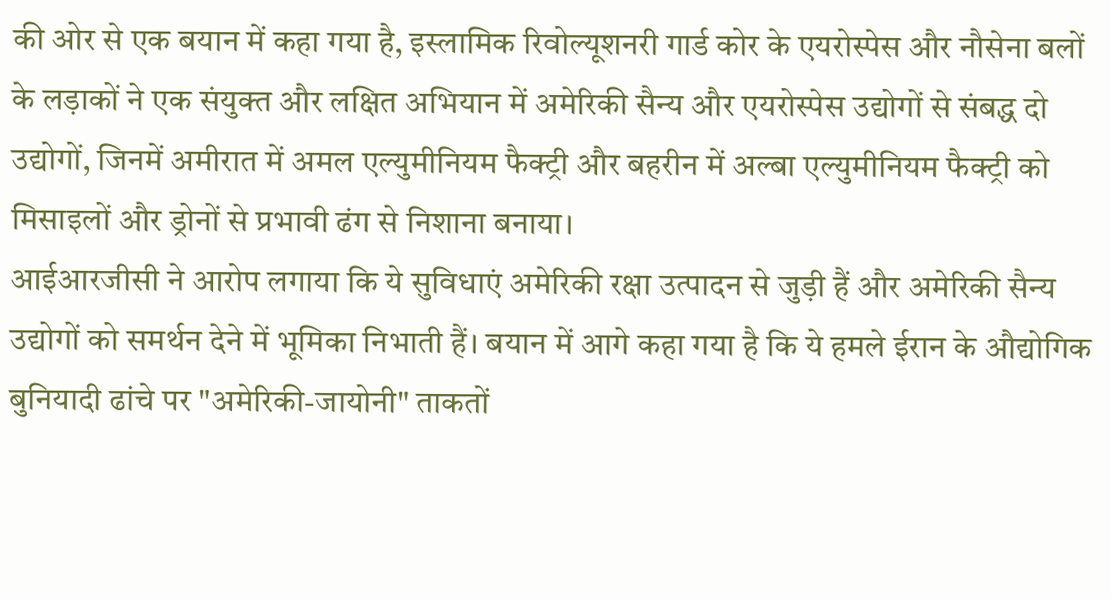की ओर से एक बयान में कहा गया है, इस्लामिक रिवोल्यूशनरी गार्ड कोर के एयरोस्पेस और नौसेना बलों के लड़ाकों ने एक संयुक्त और लक्षित अभियान में अमेरिकी सैन्य और एयरोस्पेस उद्योगों से संबद्ध दो उद्योगों, जिनमें अमीरात में अमल एल्युमीनियम फैक्ट्री और बहरीन में अल्बा एल्युमीनियम फैक्ट्री को मिसाइलों और ड्रोनों से प्रभावी ढंग से निशाना बनाया।
आईआरजीसी ने आरोप लगाया कि ये सुविधाएं अमेरिकी रक्षा उत्पादन से जुड़ी हैं और अमेरिकी सैन्य उद्योगों को समर्थन देने में भूमिका निभाती हैं। बयान में आगे कहा गया है कि ये हमले ईरान के औद्योगिक बुनियादी ढांचे पर "अमेरिकी-जायोनी" ताकतों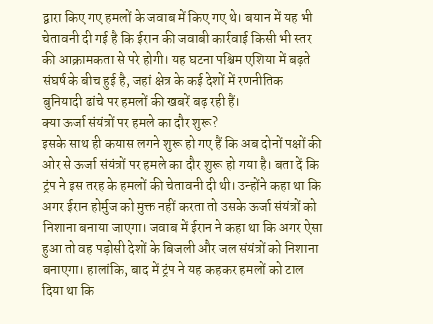द्वारा किए गए हमलों के जवाब में किए गए थे। बयान में यह भी चेतावनी दी गई है कि ईरान की जवाबी कार्रवाई किसी भी स्तर की आक्रामकता से परे होगी। यह घटना पश्चिम एशिया में बढ़ते संघर्ष के बीच हुई है, जहां क्षेत्र के कई देशों में रणनीतिक बुनियादी ढांचे पर हमलों की खबरें बढ़ रही हैं।
क्या ऊर्जा संयंत्रों पर हमले का दौर शुरू?
इसके साथ ही कयास लगने शुरू हो गए हैं कि अब दोनों पक्षों की ओर से ऊर्जा संयंत्रों पर हमले का दौर शुरू हो गया है। बता दें कि ट्रंप ने इस तरह के हमलों की चेतावनी दी थी। उन्होंने कहा था कि अगर ईरान होर्मुज को मुक्त नहीं करता तो उसके ऊर्जा संयंत्रों को निशाना बनाया जाएगा। जवाब में ईरान ने कहा था कि अगर ऐसा हुआ तो वह पड़ोसी देशों के बिजली और जल संयंत्रों को निशाना बनाएगा। हालांकि, बाद में ट्रंप ने यह कहकर हमलों को टाल दिया था कि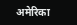अमेरिका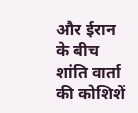और ईरान के बीच शांति वार्ता की कोशिशें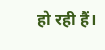हो रही हैं।